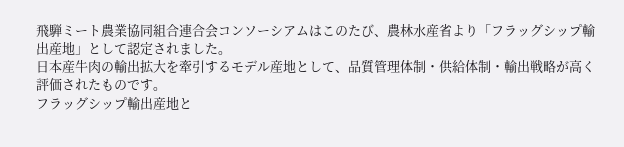飛騨ミート農業協同組合連合会コンソーシアムはこのたび、農林水産省より「フラッグシップ輸出産地」として認定されました。
日本産牛肉の輸出拡大を牽引するモデル産地として、品質管理体制・供給体制・輸出戦略が高く評価されたものです。
フラッグシップ輸出産地と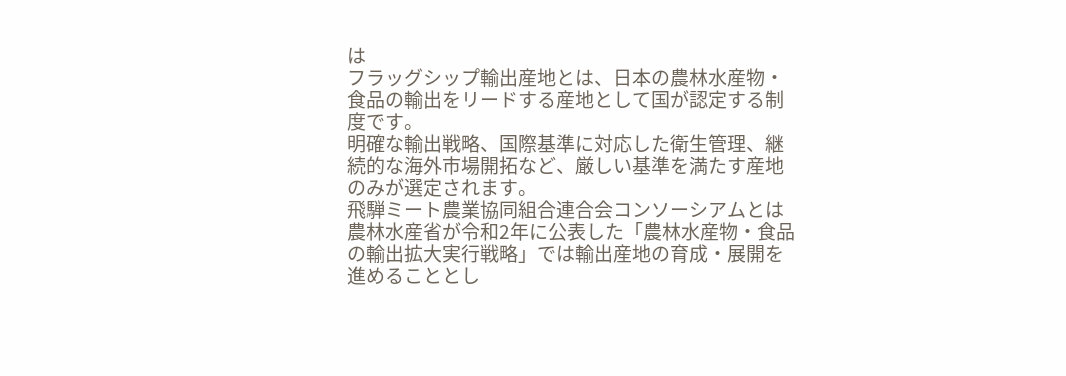は
フラッグシップ輸出産地とは、日本の農林水産物・食品の輸出をリードする産地として国が認定する制度です。
明確な輸出戦略、国際基準に対応した衛生管理、継続的な海外市場開拓など、厳しい基準を満たす産地のみが選定されます。
飛騨ミート農業協同組合連合会コンソーシアムとは
農林水産省が令和2年に公表した「農林水産物・食品の輸出拡大実行戦略」では輸出産地の育成・展開を進めることとし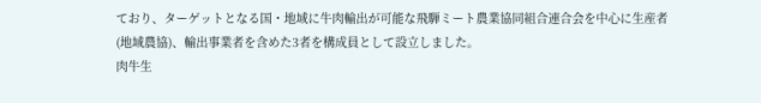ており、ターゲットとなる国・地域に牛肉輸出が可能な飛騨ミート農業協同組合連合会を中心に生産者(地域農協)、輸出事業者を含めた3者を構成員として設立しました。
肉牛生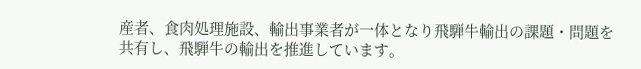産者、食肉処理施設、輸出事業者が一体となり飛騨牛輸出の課題・問題を共有し、飛騨牛の輸出を推進しています。